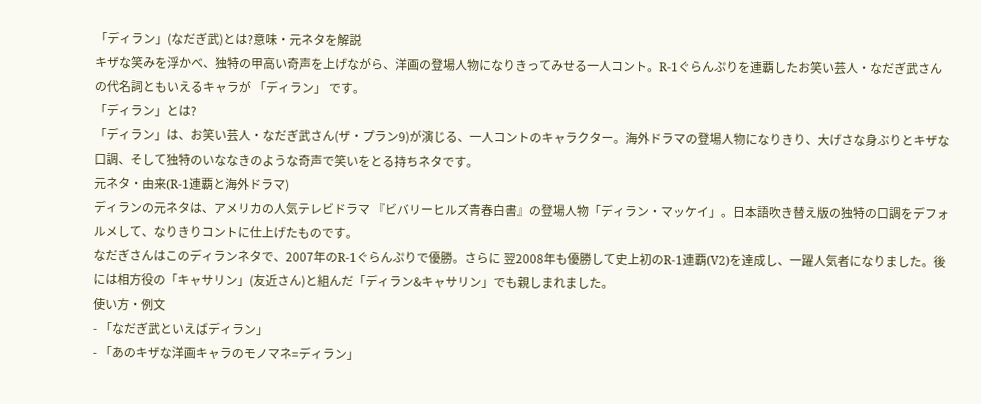「ディラン」(なだぎ武)とは?意味・元ネタを解説
キザな笑みを浮かべ、独特の甲高い奇声を上げながら、洋画の登場人物になりきってみせる一人コント。R-1ぐらんぷりを連覇したお笑い芸人・なだぎ武さんの代名詞ともいえるキャラが 「ディラン」 です。
「ディラン」とは?
「ディラン」は、お笑い芸人・なだぎ武さん(ザ・プラン9)が演じる、一人コントのキャラクター。海外ドラマの登場人物になりきり、大げさな身ぶりとキザな口調、そして独特のいななきのような奇声で笑いをとる持ちネタです。
元ネタ・由来(R-1連覇と海外ドラマ)
ディランの元ネタは、アメリカの人気テレビドラマ 『ビバリーヒルズ青春白書』の登場人物「ディラン・マッケイ」。日本語吹き替え版の独特の口調をデフォルメして、なりきりコントに仕上げたものです。
なだぎさんはこのディランネタで、2007年のR-1ぐらんぷりで優勝。さらに 翌2008年も優勝して史上初のR-1連覇(V2)を達成し、一躍人気者になりました。後には相方役の「キャサリン」(友近さん)と組んだ「ディラン&キャサリン」でも親しまれました。
使い方・例文
- 「なだぎ武といえばディラン」
- 「あのキザな洋画キャラのモノマネ=ディラン」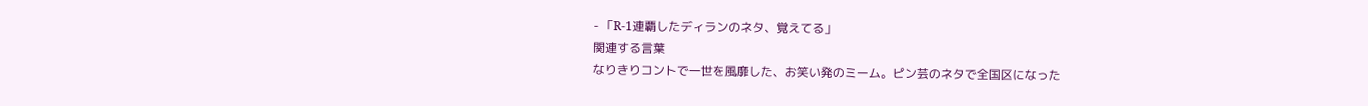- 「R-1連覇したディランのネタ、覚えてる」
関連する言葉
なりきりコントで一世を風靡した、お笑い発のミーム。ピン芸のネタで全国区になった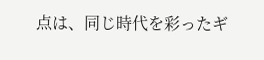点は、同じ時代を彩ったギ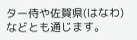ター侍や佐賀県(はなわ)などとも通じます。